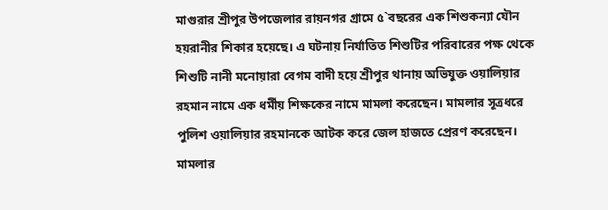মাগুরার শ্রীপুর উপজেলার রায়নগর গ্রামে ৫`বছরের এক শিশুকন্যা যৌন হয়রানীর শিকার হয়েছে। এ ঘটনায় নির্যাতিত শিশুটির পরিবারের পক্ষ থেকে শিশুটি নানী মনোয়ারা বেগম বাদী হয়ে শ্রীপুর থানায় অভিযুক্ত ওয়ালিয়ার রহমান নামে এক ধর্মীয় শিক্ষকের নামে মামলা করেছেন। মামলার সূত্রধরে পুলিশ ওয়ালিয়ার রহমানকে আটক করে জেল হাজতে প্রেরণ করেছেন।
মামলার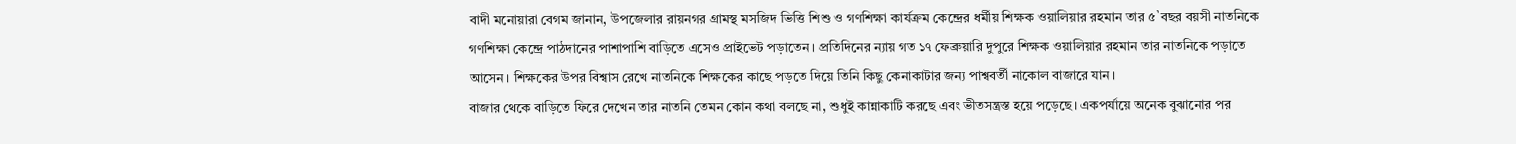বাদী মনোয়ারা বেগম জানান, উপজেলার রায়নগর গ্রামস্থ মসজিদ ভিত্তি শিশু ও গণশিক্ষা কার্যক্রম কেন্দ্রের ধর্মীয় শিক্ষক ওয়ালিয়ার রহমান তার ৫`বছর বয়সী নাতনিকে গণশিক্ষা কেন্দ্রে পাঠদানের পাশাপাশি বাড়িতে এসেও প্রাইভেট পড়াতেন। প্রতিদিনের ন্যায় গত ১৭ ফেব্রুয়ারি দুপুরে শিক্ষক ওয়ালিয়ার রহমান তার নাতনিকে পড়াতে আসেন। শিক্ষকের উপর বিশ্বাস রেখে নাতনিকে শিক্ষকের কাছে পড়তে দিয়ে তিনি কিছু কেনাকাটার জন্য পাশ্ববর্তী নাকোল বাজারে যান।
বাজার থেকে বাড়িতে ফিরে দেখেন তার নাতনি তেমন কোন কথা বলছে না, শুধুই কান্নাকাটি করছে এবং ভীতসন্ত্রস্ত হয়ে পড়েছে। একপর্যায়ে অনেক বুঝানোর পর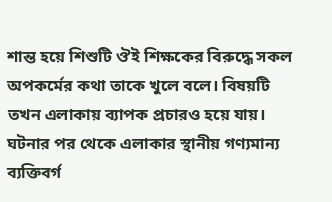শান্ত হয়ে শিশুটি ঔই শিক্ষকের বিরুদ্ধে সকল অপকর্মের কথা তাকে খুলে বলে। বিষয়টি তখন এলাকায় ব্যাপক প্রচারও হয়ে যায়।
ঘটনার পর থেকে এলাকার স্থানীয় গণ্যমান্য ব্যক্তিবর্গ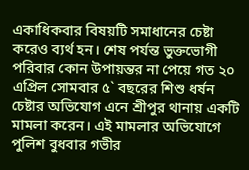একাধিকবার বিষয়টি সমাধানের চেষ্টা করেও ব্যর্থ হন। শেষ পর্যন্ত ভুক্তভোগী পরিবার কোন উপায়ন্তর না পেয়ে গত ২০ এপ্রিল সোমবার ৫` বছরের শিশু ধর্ষন চেষ্টার অভিযোগ এনে শ্রীপুর থানায় একটি মামলা করেন। এই মামলার অভিযোগে পুলিশ বুধবার গভীর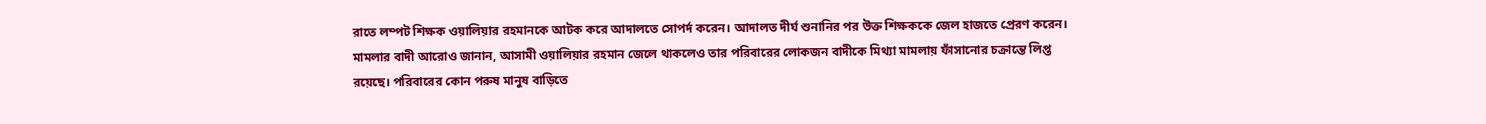রাতে লম্পট শিক্ষক ওয়ালিয়ার রহমানকে আটক করে আদালতে সোপর্দ করেন। আদালত দীর্ঘ শুনানির পর উক্ত শিক্ষককে জেল হাজতে প্রেরণ করেন।
মামলার বাদী আরোও জানান, আসামী ওয়ালিয়ার রহমান জেলে থাকলেও তার পরিবারের লোকজন বাদীকে মিথ্যা মামলায় ফাঁসানোর চক্রান্তে লিপ্ত রয়েছে। পরিবারের কোন পরুষ মানুষ বাড়িতে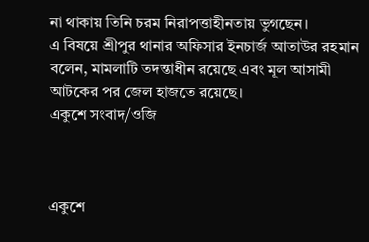না থাকায় তিনি চরম নিরাপত্তাহীনতায় ভুগছেন।
এ বিষয়ে শ্রীপুর থানার অফিসার ইনচার্জ আতাউর রহমান বলেন, মামলাটি তদন্তাধীন রয়েছে এবং মূল আসামী আটকের পর জেল হাজতে রয়েছে।
একুশে সংবাদ/ওজি



একুশে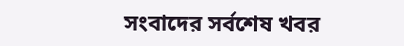সংবাদের সর্বশেষ খবর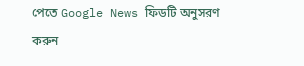পেতে Google News ফিডটি অনুসরণ করুন